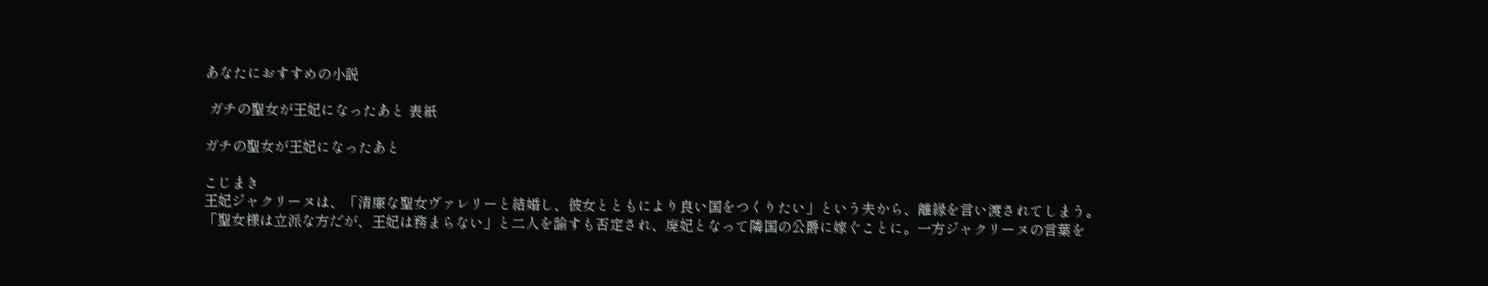あなたにおすすめの小説

 ガチの聖女が王妃になったあと 表紙

ガチの聖女が王妃になったあと

こじまき
王妃ジャクリーヌは、「清廉な聖女ヴァレリーと結婚し、彼女とともにより良い国をつくりたい」という夫から、離縁を言い渡されてしまう。「聖女様は立派な方だが、王妃は務まらない」と二人を諭すも否定され、廃妃となって隣国の公爵に嫁ぐことに。一方ジャクリーヌの言葉を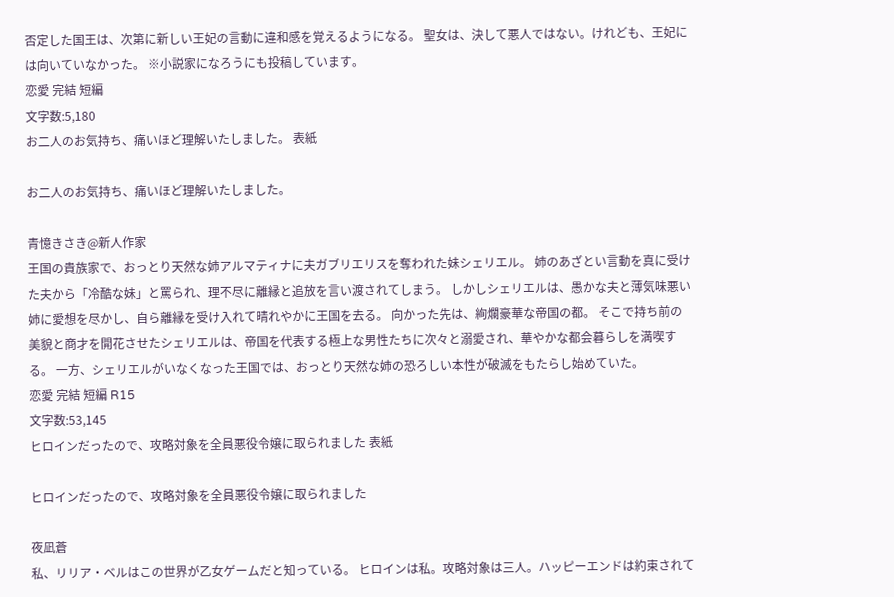否定した国王は、次第に新しい王妃の言動に違和感を覚えるようになる。 聖女は、決して悪人ではない。けれども、王妃には向いていなかった。 ※小説家になろうにも投稿しています。
恋愛 完結 短編
文字数:5,180
お二人のお気持ち、痛いほど理解いたしました。 表紙

お二人のお気持ち、痛いほど理解いたしました。

青憶きさき@新人作家
王国の貴族家で、おっとり天然な姉アルマティナに夫ガブリエリスを奪われた妹シェリエル。 姉のあざとい言動を真に受けた夫から「冷酷な妹」と罵られ、理不尽に離縁と追放を言い渡されてしまう。 しかしシェリエルは、愚かな夫と薄気味悪い姉に愛想を尽かし、自ら離縁を受け入れて晴れやかに王国を去る。 向かった先は、絢爛豪華な帝国の都。 そこで持ち前の美貌と商才を開花させたシェリエルは、帝国を代表する極上な男性たちに次々と溺愛され、華やかな都会暮らしを満喫する。 一方、シェリエルがいなくなった王国では、おっとり天然な姉の恐ろしい本性が破滅をもたらし始めていた。
恋愛 完結 短編 R15
文字数:53,145
ヒロインだったので、攻略対象を全員悪役令嬢に取られました 表紙

ヒロインだったので、攻略対象を全員悪役令嬢に取られました

夜凪蒼
私、リリア・ベルはこの世界が乙女ゲームだと知っている。 ヒロインは私。攻略対象は三人。ハッピーエンドは約束されて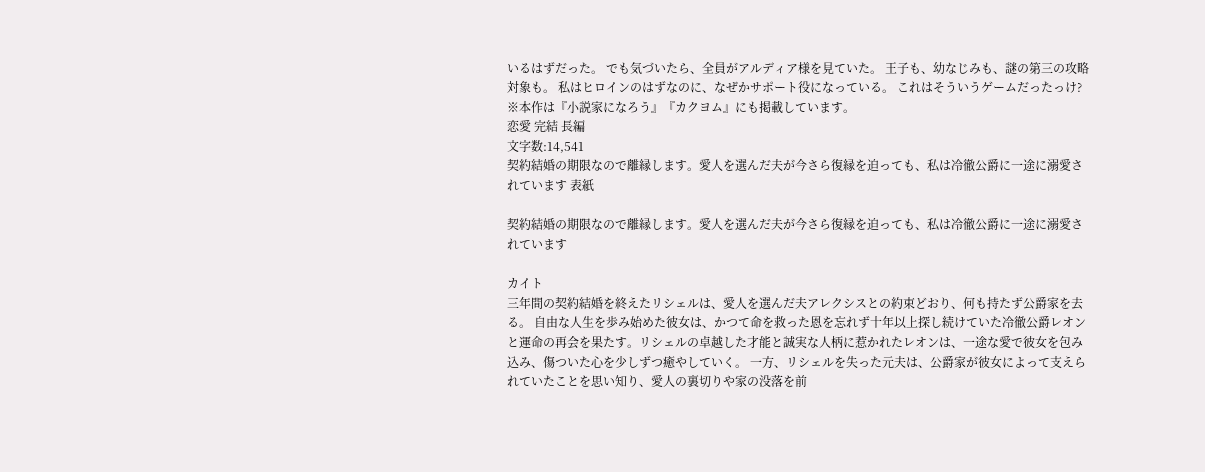いるはずだった。 でも気づいたら、全員がアルディア様を見ていた。 王子も、幼なじみも、謎の第三の攻略対象も。 私はヒロインのはずなのに、なぜかサポート役になっている。 これはそういうゲームだったっけ? ※本作は『小説家になろう』『カクヨム』にも掲載しています。
恋愛 完結 長編
文字数:14,541
契約結婚の期限なので離縁します。愛人を選んだ夫が今さら復縁を迫っても、私は冷徹公爵に一途に溺愛されています 表紙

契約結婚の期限なので離縁します。愛人を選んだ夫が今さら復縁を迫っても、私は冷徹公爵に一途に溺愛されています

カイト
三年間の契約結婚を終えたリシェルは、愛人を選んだ夫アレクシスとの約束どおり、何も持たず公爵家を去る。 自由な人生を歩み始めた彼女は、かつて命を救った恩を忘れず十年以上探し続けていた冷徹公爵レオンと運命の再会を果たす。リシェルの卓越した才能と誠実な人柄に惹かれたレオンは、一途な愛で彼女を包み込み、傷ついた心を少しずつ癒やしていく。 一方、リシェルを失った元夫は、公爵家が彼女によって支えられていたことを思い知り、愛人の裏切りや家の没落を前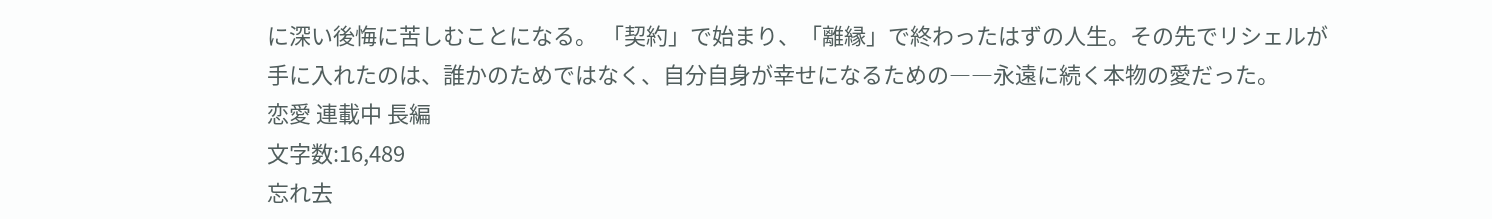に深い後悔に苦しむことになる。 「契約」で始まり、「離縁」で終わったはずの人生。その先でリシェルが手に入れたのは、誰かのためではなく、自分自身が幸せになるための――永遠に続く本物の愛だった。
恋愛 連載中 長編
文字数:16,489
忘れ去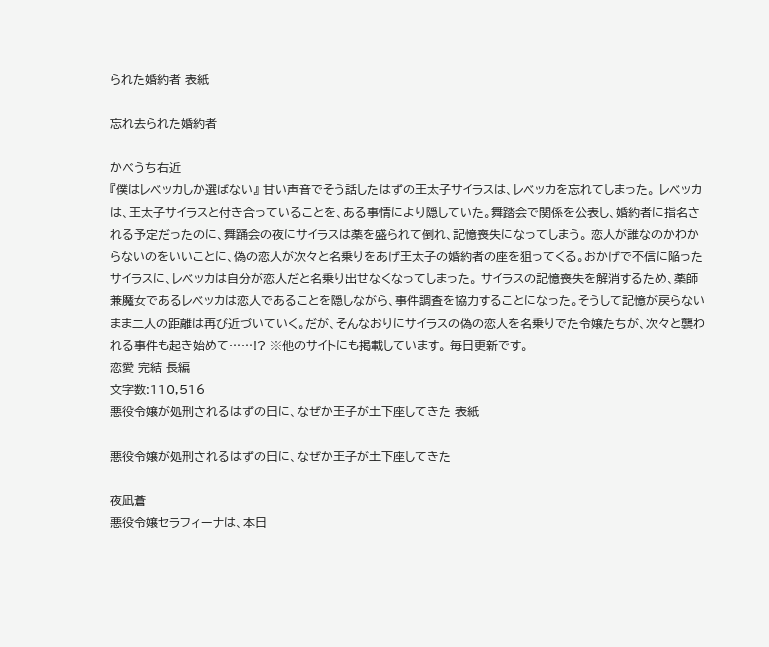られた婚約者 表紙

忘れ去られた婚約者

かべうち右近
『僕はレベッカしか選ばない』 甘い声音でそう話したはずの王太子サイラスは、レベッカを忘れてしまった。 レベッカは、王太子サイラスと付き合っていることを、ある事情により隠していた。舞踏会で関係を公表し、婚約者に指名される予定だったのに、舞踊会の夜にサイラスは薬を盛られて倒れ、記憶喪失になってしまう。 恋人が誰なのかわからないのをいいことに、偽の恋人が次々と名乗りをあげ王太子の婚約者の座を狙ってくる。おかげで不信に陥ったサイラスに、レベッカは自分が恋人だと名乗り出せなくなってしまった。 サイラスの記憶喪失を解消するため、薬師兼魔女であるレベッカは恋人であることを隠しながら、事件調査を協力することになった。そうして記憶が戻らないまま二人の距離は再び近づいていく。だが、そんなおりにサイラスの偽の恋人を名乗りでた令嬢たちが、次々と襲われる事件も起き始めて……!? ※他のサイトにも掲載しています。 毎日更新です。
恋愛 完結 長編
文字数:110,516
悪役令嬢が処刑されるはずの日に、なぜか王子が土下座してきた 表紙

悪役令嬢が処刑されるはずの日に、なぜか王子が土下座してきた

夜凪蒼
悪役令嬢セラフィーナは、本日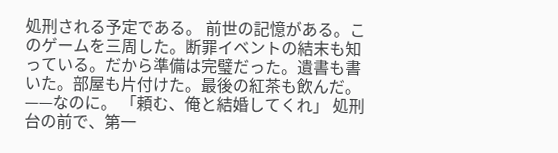処刑される予定である。 前世の記憶がある。このゲームを三周した。断罪イベントの結末も知っている。だから準備は完璧だった。遺書も書いた。部屋も片付けた。最後の紅茶も飲んだ。 ——なのに。 「頼む、俺と結婚してくれ」 処刑台の前で、第一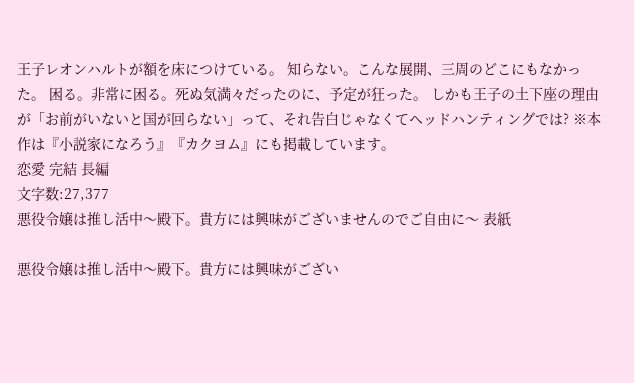王子レオンハルトが額を床につけている。 知らない。こんな展開、三周のどこにもなかった。 困る。非常に困る。死ぬ気満々だったのに、予定が狂った。 しかも王子の土下座の理由が「お前がいないと国が回らない」って、それ告白じゃなくてヘッドハンティングでは? ※本作は『小説家になろう』『カクヨム』にも掲載しています。
恋愛 完結 長編
文字数:27,377
悪役令嬢は推し活中〜殿下。貴方には興味がございませんのでご自由に〜 表紙

悪役令嬢は推し活中〜殿下。貴方には興味がござい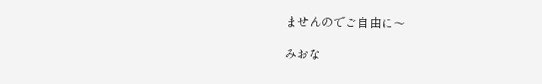ませんのでご自由に〜

みおな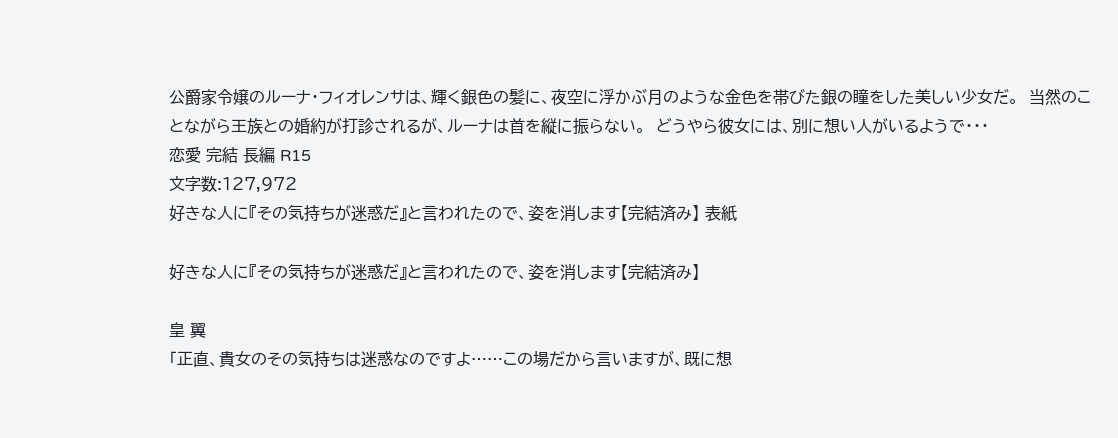公爵家令嬢のルーナ・フィオレンサは、輝く銀色の髪に、夜空に浮かぶ月のような金色を帯びた銀の瞳をした美しい少女だ。  当然のことながら王族との婚約が打診されるが、ルーナは首を縦に振らない。  どうやら彼女には、別に想い人がいるようで・・・
恋愛 完結 長編 R15
文字数:127,972
好きな人に『その気持ちが迷惑だ』と言われたので、姿を消します【完結済み】 表紙

好きな人に『その気持ちが迷惑だ』と言われたので、姿を消します【完結済み】

皇 翼
「正直、貴女のその気持ちは迷惑なのですよ……この場だから言いますが、既に想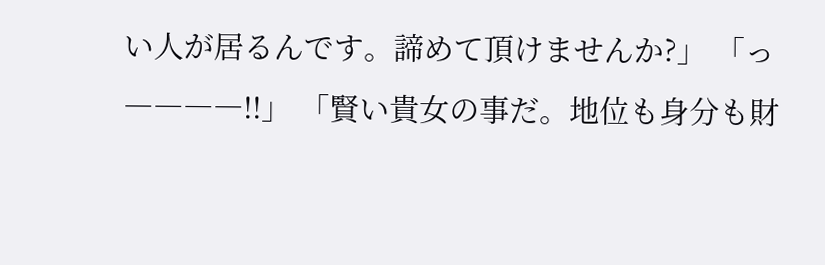い人が居るんです。諦めて頂けませんか?」 「っ――――!!」 「賢い貴女の事だ。地位も身分も財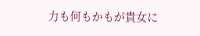力も何もかもが貴女に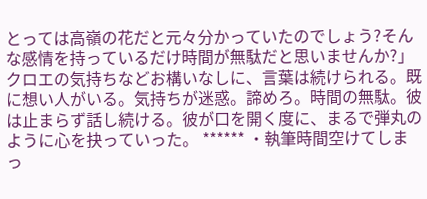とっては高嶺の花だと元々分かっていたのでしょう?そんな感情を持っているだけ時間が無駄だと思いませんか?」 クロエの気持ちなどお構いなしに、言葉は続けられる。既に想い人がいる。気持ちが迷惑。諦めろ。時間の無駄。彼は止まらず話し続ける。彼が口を開く度に、まるで弾丸のように心を抉っていった。 ****** ・執筆時間空けてしまっ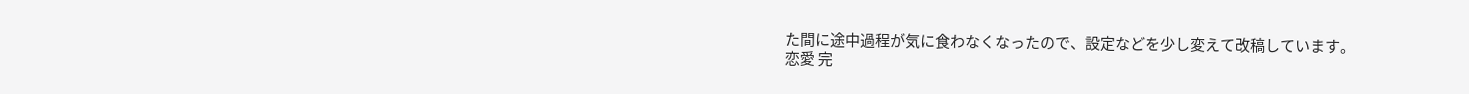た間に途中過程が気に食わなくなったので、設定などを少し変えて改稿しています。
恋愛 完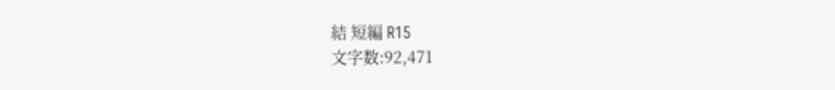結 短編 R15
文字数:92,471